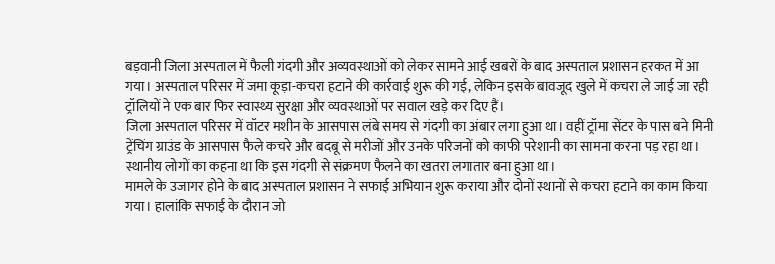बड़वानी जिला अस्पताल में फैली गंदगी और अव्यवस्थाओं को लेकर सामने आई खबरों के बाद अस्पताल प्रशासन हरकत में आ गया। अस्पताल परिसर में जमा कूड़ा-कचरा हटाने की कार्रवाई शुरू की गई, लेकिन इसके बावजूद खुले में कचरा ले जाई जा रही ट्रॉलियों ने एक बार फिर स्वास्थ्य सुरक्षा और व्यवस्थाओं पर सवाल खड़े कर दिए हैं।
जिला अस्पताल परिसर में वॉटर मशीन के आसपास लंबे समय से गंदगी का अंबार लगा हुआ था। वहीं ट्रॉमा सेंटर के पास बने मिनी ट्रेंचिंग ग्राउंड के आसपास फैले कचरे और बदबू से मरीजों और उनके परिजनों को काफी परेशानी का सामना करना पड़ रहा था। स्थानीय लोगों का कहना था कि इस गंदगी से संक्रमण फैलने का खतरा लगातार बना हुआ था।
मामले के उजागर होने के बाद अस्पताल प्रशासन ने सफाई अभियान शुरू कराया और दोनों स्थानों से कचरा हटाने का काम किया गया। हालांकि सफाई के दौरान जो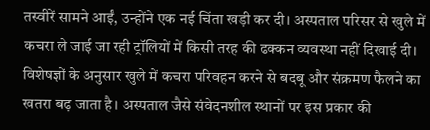तस्वीरें सामने आईं, उन्होंने एक नई चिंता खड़ी कर दी। अस्पताल परिसर से खुले में कचरा ले जाई जा रही ट्रॉलियों में किसी तरह की ढक्कन व्यवस्था नहीं दिखाई दी।
विशेषज्ञों के अनुसार खुले में कचरा परिवहन करने से बदबू और संक्रमण फैलने का खतरा बढ़ जाता है। अस्पताल जैसे संवेदनशील स्थानों पर इस प्रकार की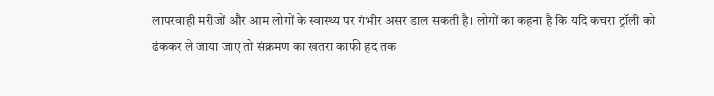लापरवाही मरीजों और आम लोगों के स्वास्थ्य पर गंभीर असर डाल सकती है। लोगों का कहना है कि यदि कचरा ट्रॉली को ढंककर ले जाया जाए तो संक्रमण का खतरा काफी हद तक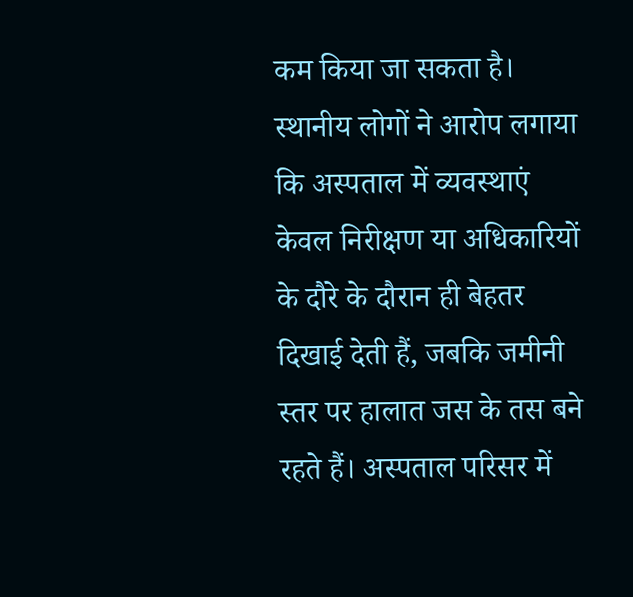कम किया जा सकता है।
स्थानीय लोगों ने आरोप लगाया कि अस्पताल में व्यवस्थाएं केवल निरीक्षण या अधिकारियों के दौरे के दौरान ही बेहतर दिखाई देती हैं, जबकि जमीनी स्तर पर हालात जस के तस बने रहते हैं। अस्पताल परिसर में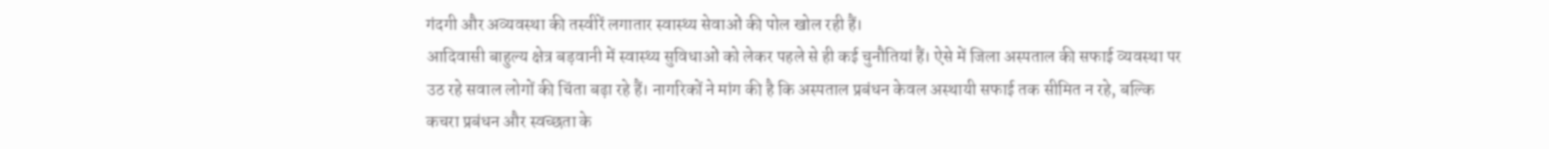गंदगी और अव्यवस्था की तस्वीरें लगातार स्वास्थ्य सेवाओं की पोल खोल रही हैं।
आदिवासी बाहुल्य क्षेत्र बड़वानी में स्वास्थ्य सुविधाओं को लेकर पहले से ही कई चुनौतियां हैं। ऐसे में जिला अस्पताल की सफाई व्यवस्था पर उठ रहे सवाल लोगों की चिंता बढ़ा रहे हैं। नागरिकों ने मांग की है कि अस्पताल प्रबंधन केवल अस्थायी सफाई तक सीमित न रहे, बल्कि कचरा प्रबंधन और स्वच्छता के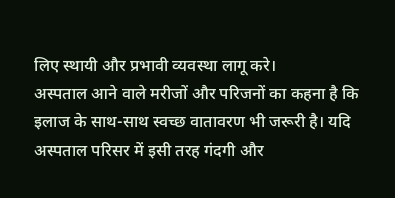लिए स्थायी और प्रभावी व्यवस्था लागू करे।
अस्पताल आने वाले मरीजों और परिजनों का कहना है कि इलाज के साथ-साथ स्वच्छ वातावरण भी जरूरी है। यदि अस्पताल परिसर में इसी तरह गंदगी और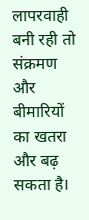लापरवाही बनी रही तो संक्रमण और बीमारियों का खतरा और बढ़ सकता है।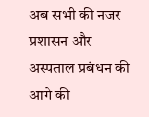अब सभी की नजर प्रशासन और अस्पताल प्रबंधन की आगे की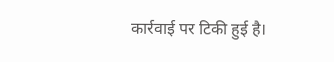कार्रवाई पर टिकी हुई है।